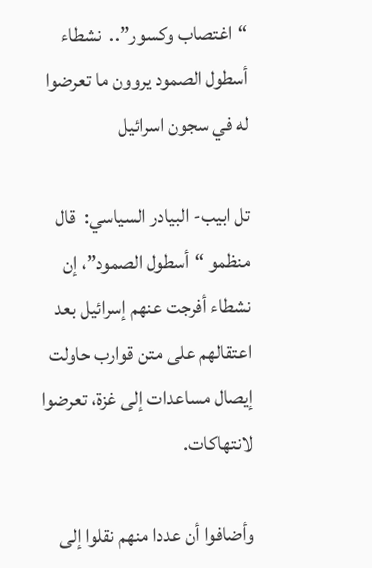“اغتصاب وكسور”..  نشطاء أسطول الصمود يروون ما تعرضوا له في سجون اسرائيل

تل ابيب- البيادر السياسي:  قال منظمو “أسطول الصمود”، إن نشطاء أفرجت عنهم إسرائيل بعد اعتقالهم على متن قوارب حاولت إيصال مساعدات إلى غزة، تعرضوا لانتهاكات.

وأضافوا أن عددا منهم نقلوا إلى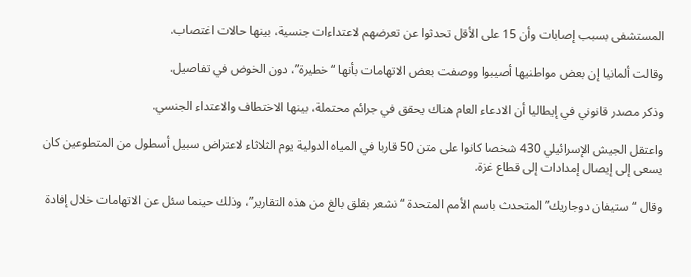المستشفى بسبب إصابات وأن 15 على الأقل تحدثوا عن تعرضهم لاعتداءات جنسية، بينها حالات اغتصاب.

وقالت ألمانيا إن بعض مواطنيها أصيبوا ووصفت بعض الاتهامات بأنها “خطيرة”، دون الخوض في تفاصيل.

وذكر مصدر قانوني في إيطاليا أن الادعاء العام هناك يحقق في جرائم محتملة، بينها الاختطاف والاعتداء الجنسي.

واعتقل الجيش الإسرائيلي 430 شخصا كانوا على متن 50 قاربا في المياه الدولية يوم الثلاثاء لاعتراض سبيل أسطول من المتطوعين كان يسعى إلى إيصال إمدادات إلى قطاع غزة.

وقال “ستيفان دوجاريك” المتحدث باسم الأمم المتحدة “نشعر بقلق بالغ من هذه التقارير”، وذلك حينما سئل عن الاتهامات خلال إفادة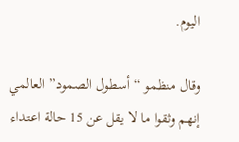اليوم.

وقال منظمو “أسطول الصمود” العالمي إنهم وثقوا ما لا يقل عن 15 حالة اعتداء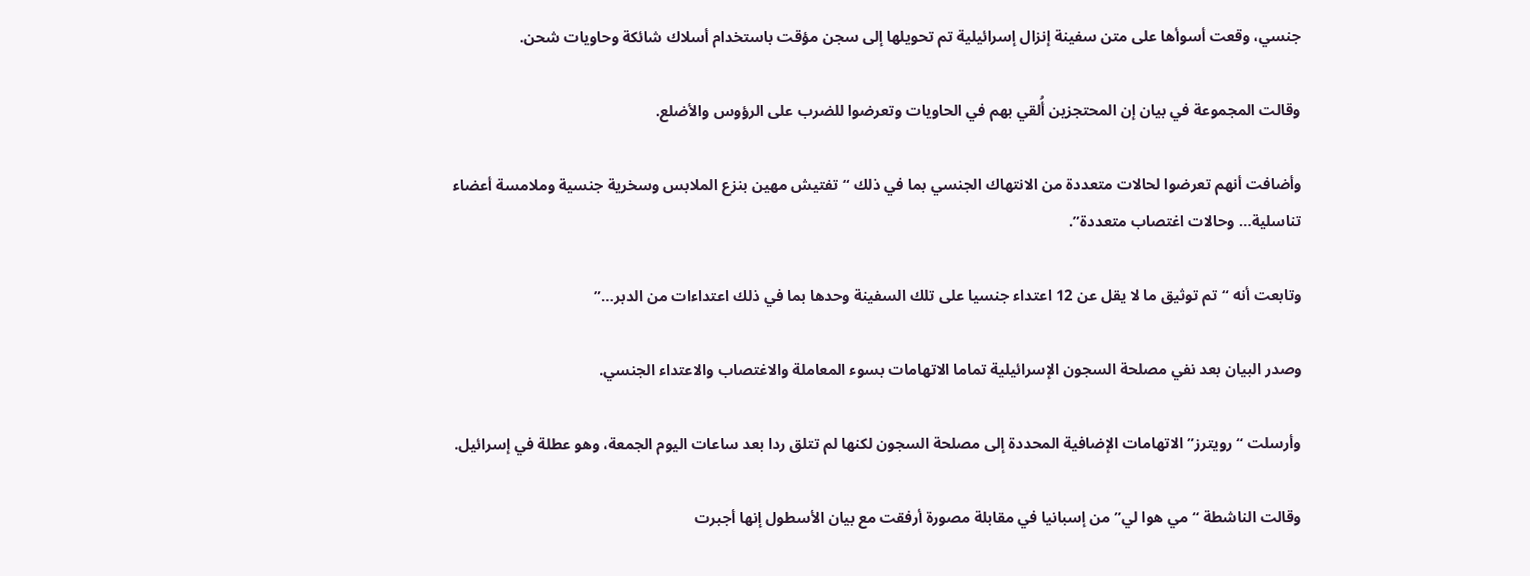جنسي، وقعت أسوأها على متن سفينة إنزال إسرائيلية تم تحويلها إلى سجن مؤقت باستخدام أسلاك شائكة وحاويات شحن.

وقالت المجموعة في بيان إن المحتجزين أُلقي بهم في الحاويات وتعرضوا للضرب على الرؤوس والأضلع.

وأضافت أنهم تعرضوا لحالات متعددة من الانتهاك الجنسي بما في ذلك “تفتيش مهين بنزع الملابس وسخرية جنسية وملامسة أعضاء تناسلية… وحالات اغتصاب متعددة”.

وتابعت أنه “تم توثيق ما لا يقل عن 12 اعتداء جنسيا على تلك السفينة وحدها بما في ذلك اعتداءات من الدبر…”

وصدر البيان بعد نفي مصلحة السجون الإسرائيلية تماما الاتهامات بسوء المعاملة والاغتصاب والاعتداء الجنسي.

وأرسلت “رويترز” الاتهامات الإضافية المحددة إلى مصلحة السجون لكنها لم تتلق ردا بعد ساعات اليوم الجمعة، وهو عطلة في إسرائيل.

وقالت الناشطة “مي هوا لي” من إسبانيا في مقابلة مصورة أرفقت مع بيان الأسطول إنها أجبرت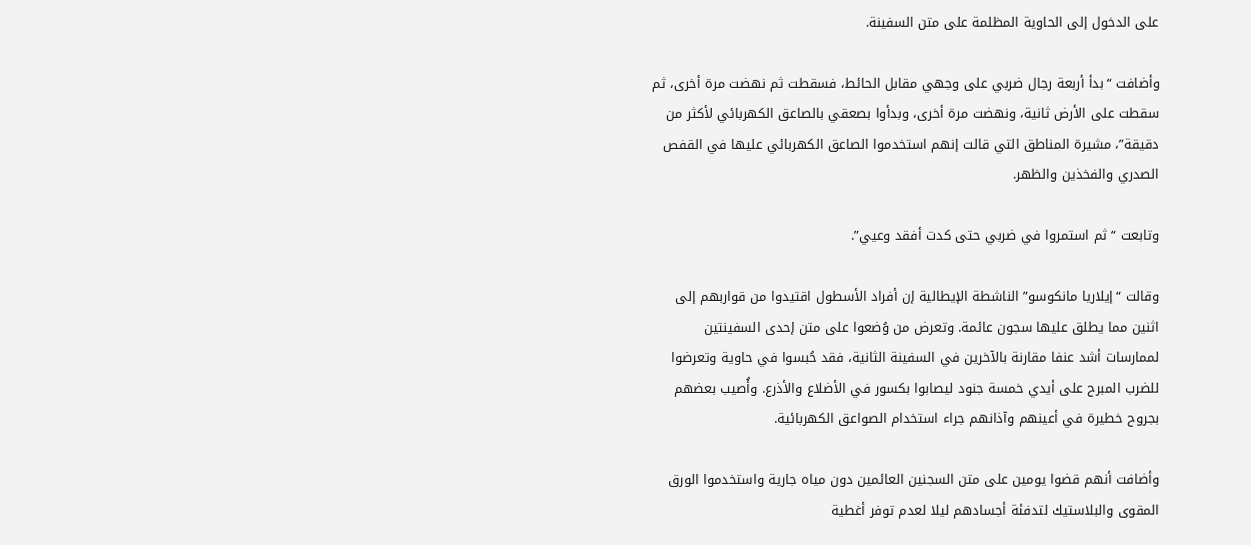على الدخول إلى الحاوية المظلمة على متن السفينة.

وأضافت “بدأ أربعة رجال ضربي على وجهي مقابل الحائط، فسقطت ثم نهضت مرة أخرى، ثم سقطت على الأرض ثانية، ونهضت مرة أخرى، وبدأوا بصعقي ‌بالصاعق الكهربائي لأكثر من دقيقة”، مشيرة المناطق التي قالت إنهم استخدموا الصاعق الكهربائي عليها في القفص الصدري والفخذين والظهر.

وتابعت “ثم استمروا في ضربي حتى كدت أفقد وعيي”.

وقالت “إيلاريا مانكوسو” الناشطة الإيطالية إن أفراد الأسطول اقتيدوا من قواربهم إلى اثنين مما يطلق عليها سجون عائمة. وتعرض من وُضعوا على متن إحدى السفينتين لممارسات أشد عنفا مقارنة بالآخرين في السفينة الثانية، فقد حُبسوا في حاوية وتعرضوا للضرب المبرح على أيدي خمسة جنود ليصابوا بكسور في الأضلاع والأذرع. وأُصيب بعضهم بجروح خطيرة في أعينهم وآذانهم جراء استخدام الصواعق الكهربائية.

وأضافت أنهم قضوا يومين على متن السجنين العائمين دون مياه جارية واستخدموا الورق المقوى والبلاستيك لتدفئة أجسادهم ليلا لعدم توفر أغطية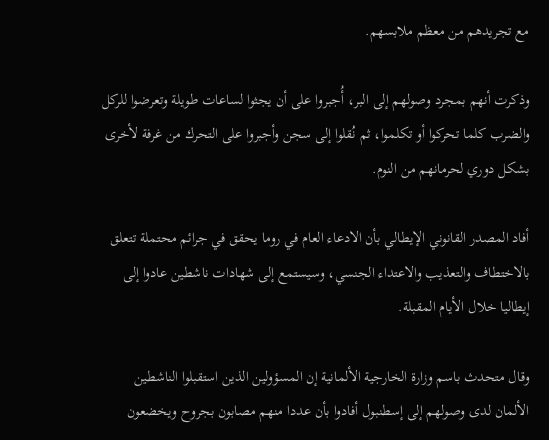مع تجريدهم من معظم ملابسهم.

وذكرت أنهم بمجرد وصولهم إلى البر، أُجبروا على أن يجثوا لساعات طويلة وتعرضوا للركل والضرب كلما تحركوا أو تكلموا، ثم نُقلوا إلى سجن وأجبروا على التحرك من غرفة لأخرى بشكل دوري لحرمانهم من النوم.

أفاد المصدر القانوني الإيطالي بأن الادعاء العام في روما يحقق في جرائم محتملة تتعلق بالاختطاف والتعذيب والاعتداء الجنسي، وسيستمع إلى شهادات ناشطين عادوا إلى إيطاليا خلال الأيام المقبلة.

وقال متحدث باسم وزارة الخارجية الألمانية إن المسؤولين الذين استقبلوا الناشطين الألمان لدى وصولهم إلى إسطنبول أفادوا بأن عددا منهم مصابون بجروح ويخضعون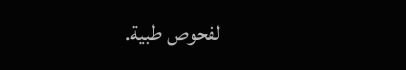لفحوص طبية.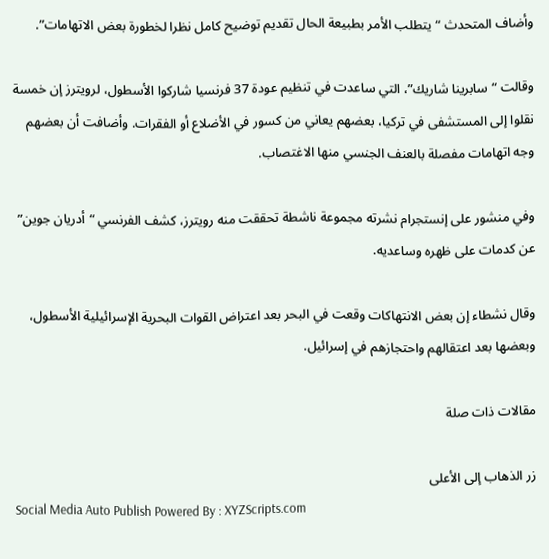وأضاف المتحدث “يتطلب الأمر بطبيعة الحال تقديم توضيح كامل نظرا لخطورة بعض الاتهامات”.

وقالت “سابرينا شاريك”، التي ساعدت في تنظيم عودة 37 فرنسيا شاركوا الأسطول، لرويترز إن خمسة نقلوا إلى المستشفى في تركيا، بعضهم يعاني من كسور في الأضلاع أو الفقرات. وأضافت أن بعضهم وجه اتهامات مفصلة بالعنف الجنسي منها الاغتصاب.

وفي منشور على إنستجرام نشرته مجموعة ناشطة تحققت منه رويترز، كشف الفرنسي “أدريان جوين” عن كدمات على ظهره وساعديه.

وقال نشطاء إن بعض الانتهاكات وقعت في البحر بعد اعتراض القوات البحرية الإسرائيلية الأسطول، وبعضها بعد اعتقالهم واحتجازهم في إسرائيل.

مقالات ذات صلة

زر الذهاب إلى الأعلى
Social Media Auto Publish Powered By : XYZScripts.com